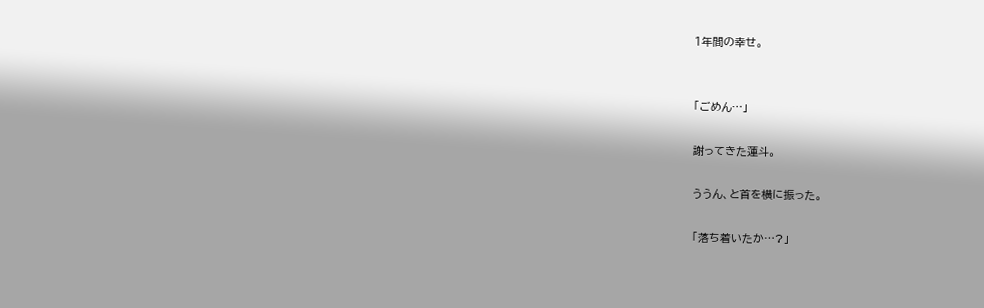1年間の幸せ。


「ごめん…」

謝ってきた蓮斗。

ううん、と首を横に振った。

「落ち着いたか…?」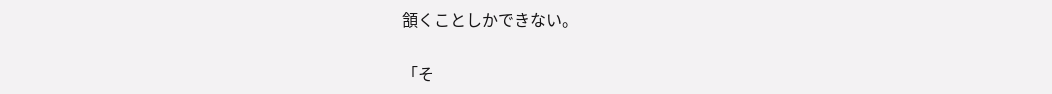頷くことしかできない。


「そ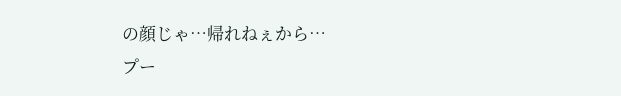の顔じゃ…帰れねぇから…
プー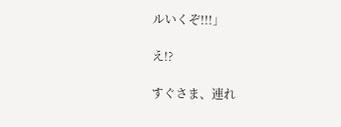ルいくぞ!!!」

え!?

すぐさま、連れ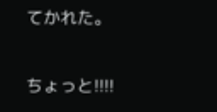てかれた。

ちょっと!!!!